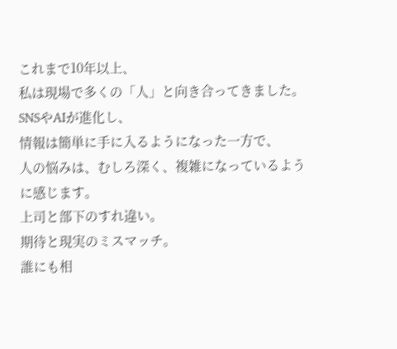これまで10年以上、
私は現場で多くの「人」と向き合ってきました。
SNSやAIが進化し、
情報は簡単に手に入るようになった一方で、
人の悩みは、むしろ深く、複雑になっているように感じます。
上司と部下のすれ違い。
期待と現実のミスマッチ。
誰にも相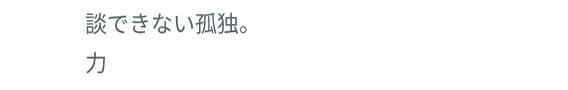談できない孤独。
力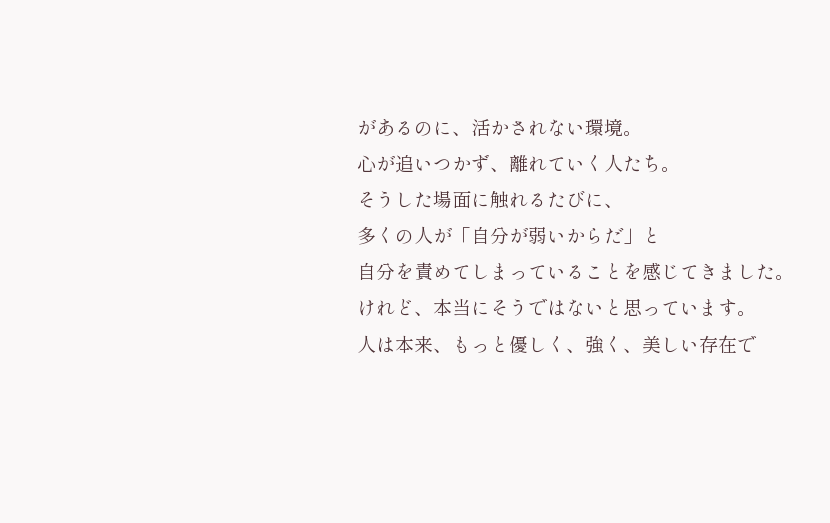があるのに、活かされない環境。
心が追いつかず、離れていく人たち。
そうした場面に触れるたびに、
多くの人が「自分が弱いからだ」と
自分を責めてしまっていることを感じてきました。
けれど、本当にそうではないと思っています。
人は本来、もっと優しく、強く、美しい存在で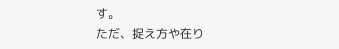す。
ただ、捉え方や在り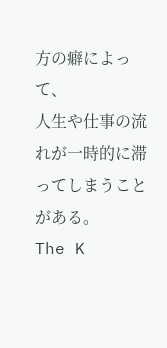方の癖によって、
人生や仕事の流れが一時的に滞ってしまうことがある。
The K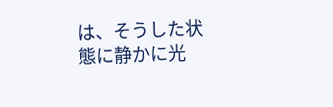は、そうした状態に静かに光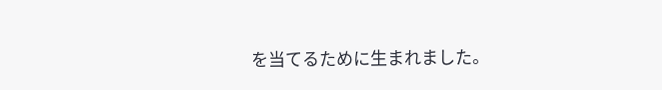を当てるために生まれました。